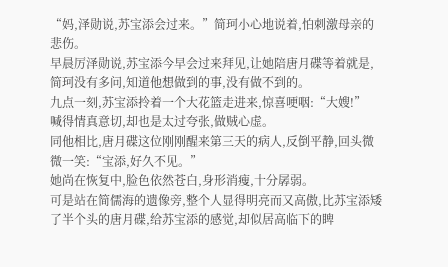“妈,泽勋说,苏宝添会过来。”简珂小心地说着,怕刺激母亲的悲伤。
早晨厉泽勋说,苏宝添今早会过来拜见,让她陪唐月碟等着就是,简珂没有多问,知道他想做到的事,没有做不到的。
九点一刻,苏宝添拎着一个大花篮走进来,惊喜哽咽:“大嫂!”
喊得情真意切,却也是太过夸张,做贼心虚。
同他相比,唐月碟这位刚刚醒来第三天的病人,反倒平静,回头微微一笑:“宝添,好久不见。”
她尚在恢复中,脸色依然苍白,身形消瘦,十分孱弱。
可是站在简儒海的遗像旁,整个人显得明亮而又高傲,比苏宝添矮了半个头的唐月碟,给苏宝添的感觉,却似居高临下的睥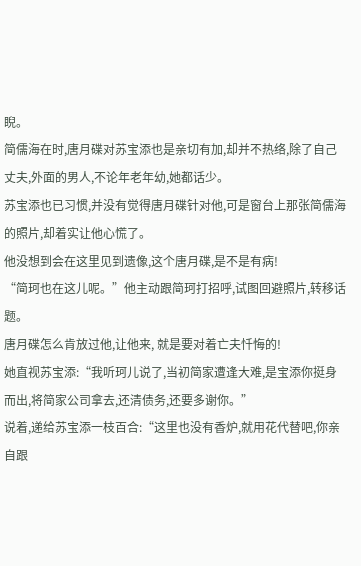睨。
简儒海在时,唐月碟对苏宝添也是亲切有加,却并不热络,除了自己丈夫,外面的男人,不论年老年幼,她都话少。
苏宝添也已习惯,并没有觉得唐月碟针对他,可是窗台上那张简儒海的照片,却着实让他心慌了。
他没想到会在这里见到遗像,这个唐月碟,是不是有病!
“简珂也在这儿呢。”他主动跟简珂打招呼,试图回避照片,转移话题。
唐月碟怎么肯放过他,让他来, 就是要对着亡夫忏悔的!
她直视苏宝添:“我听珂儿说了,当初简家遭逢大难,是宝添你挺身而出,将简家公司拿去,还清债务,还要多谢你。”
说着,递给苏宝添一枝百合:“这里也没有香炉,就用花代替吧,你亲自跟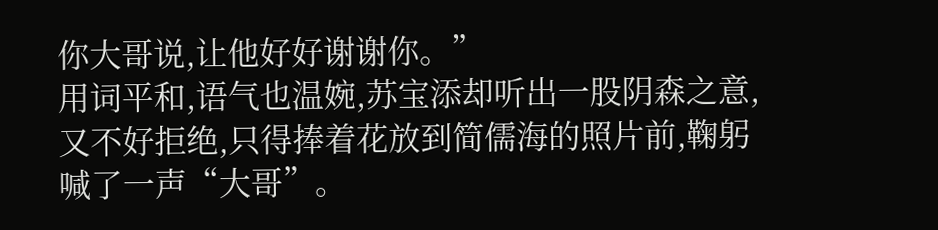你大哥说,让他好好谢谢你。”
用词平和,语气也温婉,苏宝添却听出一股阴森之意,又不好拒绝,只得捧着花放到简儒海的照片前,鞠躬喊了一声“大哥”。